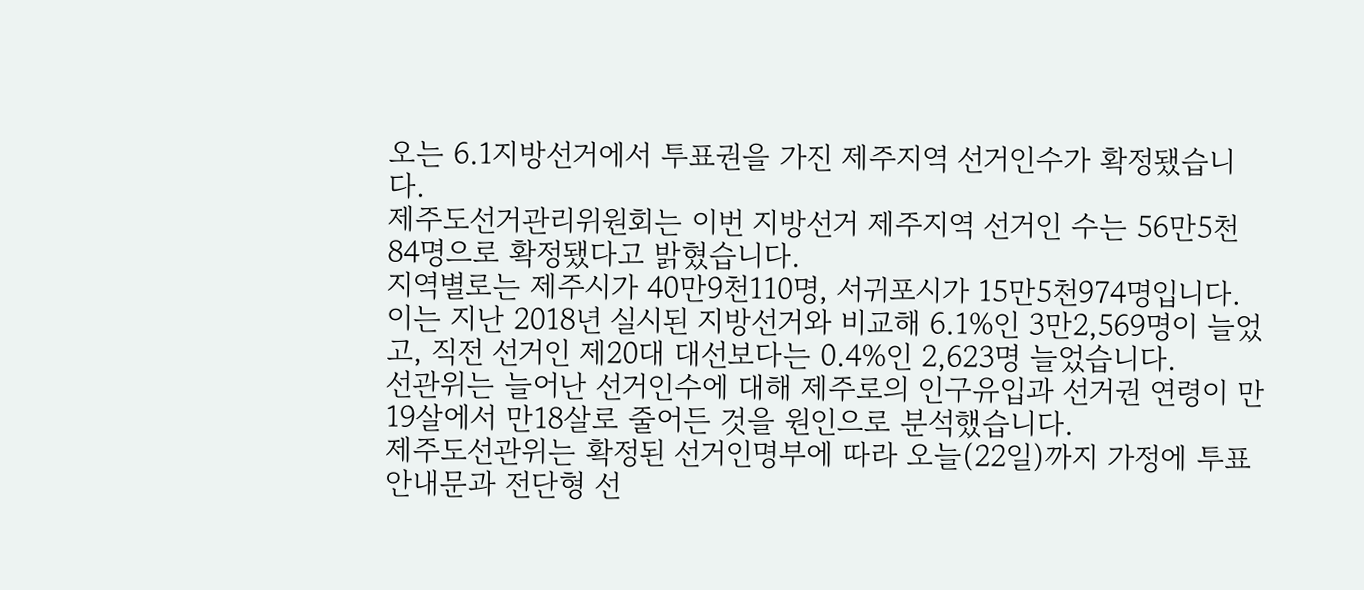오는 6.1지방선거에서 투표권을 가진 제주지역 선거인수가 확정됐습니다.
제주도선거관리위원회는 이번 지방선거 제주지역 선거인 수는 56만5천84명으로 확정됐다고 밝혔습니다.
지역별로는 제주시가 40만9천110명, 서귀포시가 15만5천974명입니다.
이는 지난 2018년 실시된 지방선거와 비교해 6.1%인 3만2,569명이 늘었고, 직전 선거인 제20대 대선보다는 0.4%인 2,623명 늘었습니다.
선관위는 늘어난 선거인수에 대해 제주로의 인구유입과 선거권 연령이 만19살에서 만18살로 줄어든 것을 원인으로 분석했습니다.
제주도선관위는 확정된 선거인명부에 따라 오늘(22일)까지 가정에 투표안내문과 전단형 선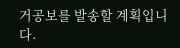거공보를 발송할 계획입니다.